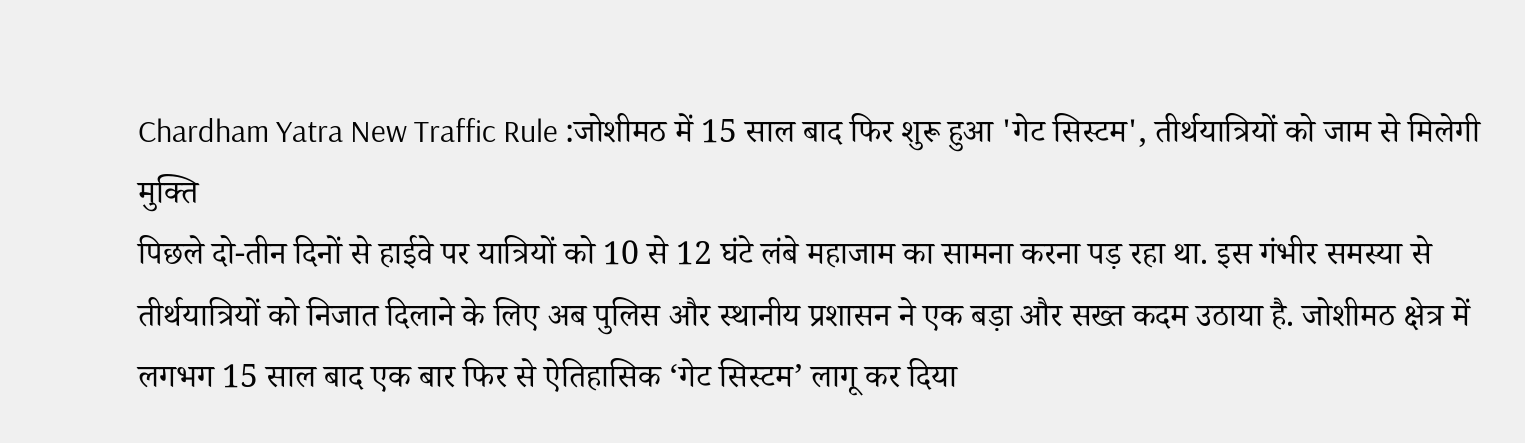Chardham Yatra New Traffic Rule :जोशीमठ में 15 साल बाद फिर शुरू हुआ 'गेट सिस्टम', तीर्थयात्रियों को जाम से मिलेगी मुक्ति
पिछले दो-तीन दिनों से हाईवे पर यात्रियों को 10 से 12 घंटे लंबे महाजाम का सामना करना पड़ रहा था. इस गंभीर समस्या से तीर्थयात्रियों को निजात दिलाने के लिए अब पुलिस और स्थानीय प्रशासन ने एक बड़ा और सख्त कदम उठाया है. जोशीमठ क्षेत्र में लगभग 15 साल बाद एक बार फिर से ऐतिहासिक ‘गेट सिस्टम’ लागू कर दिया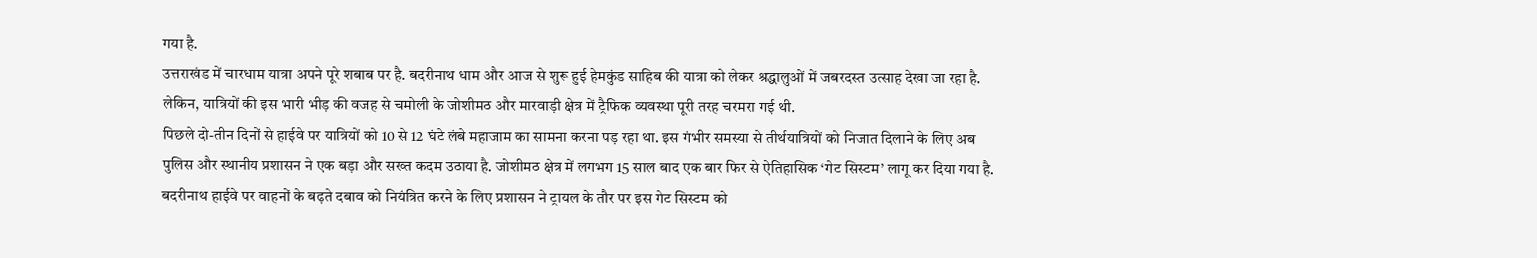गया है.
उत्तराखंड में चारधाम यात्रा अपने पूरे शबाब पर है. बदरीनाथ धाम और आज से शुरू हुई हेमकुंड साहिब की यात्रा को लेकर श्रद्धालुओं में जबरदस्त उत्साह देखा जा रहा है. लेकिन, यात्रियों की इस भारी भीड़ की वजह से चमोली के जोशीमठ और मारवाड़ी क्षेत्र में ट्रैफिक व्यवस्था पूरी तरह चरमरा गई थी.
पिछले दो-तीन दिनों से हाईवे पर यात्रियों को 10 से 12 घंटे लंबे महाजाम का सामना करना पड़ रहा था. इस गंभीर समस्या से तीर्थयात्रियों को निजात दिलाने के लिए अब पुलिस और स्थानीय प्रशासन ने एक बड़ा और सख्त कदम उठाया है. जोशीमठ क्षेत्र में लगभग 15 साल बाद एक बार फिर से ऐतिहासिक ‘गेट सिस्टम’ लागू कर दिया गया है.
बदरीनाथ हाईवे पर वाहनों के बढ़ते दबाव को नियंत्रित करने के लिए प्रशासन ने ट्रायल के तौर पर इस गेट सिस्टम को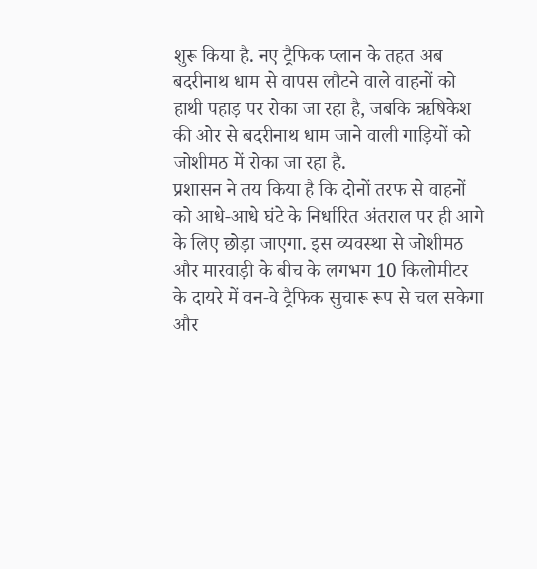शुरू किया है. नए ट्रैफिक प्लान के तहत अब बदरीनाथ धाम से वापस लौटने वाले वाहनों को हाथी पहाड़ पर रोका जा रहा है, जबकि ऋषिकेश की ओर से बदरीनाथ धाम जाने वाली गाड़ियों को जोशीमठ में रोका जा रहा है.
प्रशासन ने तय किया है कि दोनों तरफ से वाहनों को आधे-आधे घंटे के निर्धारित अंतराल पर ही आगे के लिए छोड़ा जाएगा. इस व्यवस्था से जोशीमठ और मारवाड़ी के बीच के लगभग 10 किलोमीटर के दायरे में वन-वे ट्रैफिक सुचारू रूप से चल सकेगा और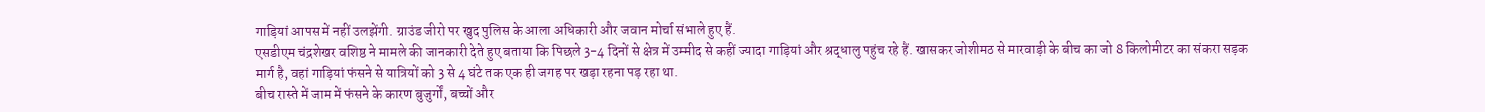गाड़ियां आपस में नहीं उलझेंगी. ग्राउंड जीरो पर खुद पुलिस के आला अधिकारी और जवान मोर्चा संभाले हुए हैं.
एसडीएम चंद्रशेखर वशिष्ठ ने मामले की जानकारी देते हुए बताया कि पिछले 3-4 दिनों से क्षेत्र में उम्मीद से कहीं ज्यादा गाड़ियां और श्रद्धालु पहुंच रहे हैं. खासकर जोशीमठ से मारवाड़ी के बीच का जो 8 किलोमीटर का संकरा सड़क मार्ग है, वहां गाड़ियां फंसने से यात्रियों को 3 से 4 घंटे तक एक ही जगह पर खड़ा रहना पड़ रहा था.
बीच रास्ते में जाम में फंसने के कारण बुजुर्गों, बच्चों और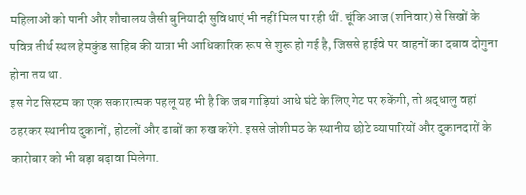महिलाओं को पानी और शौचालय जैसी बुनियादी सुविधाएं भी नहीं मिल पा रही थीं. चूंकि आज (शनिवार) से सिखों के पवित्र तीर्थ स्थल हेमकुंड साहिब की यात्रा भी आधिकारिक रूप से शुरू हो गई है, जिससे हाईवे पर वाहनों का दबाव दोगुना होना तय था.
इस गेट सिस्टम का एक सकारात्मक पहलू यह भी है कि जब गाड़ियां आधे घंटे के लिए गेट पर रुकेंगी, तो श्रद्धालु वहां ठहरकर स्थानीय दुकानों, होटलों और ढाबों का रुख करेंगे. इससे जोशीमठ के स्थानीय छोटे व्यापारियों और दुकानदारों के कारोबार को भी बड़ा बढ़ावा मिलेगा.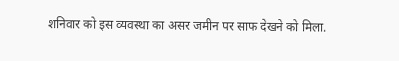शनिवार को इस व्यवस्था का असर जमीन पर साफ देखने को मिला.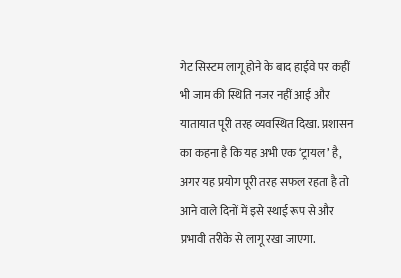गेट सिस्टम लागू होने के बाद हाईवे पर कहीं भी जाम की स्थिति नजर नहीं आई और यातायात पूरी तरह व्यवस्थित दिखा. प्रशासन का कहना है कि यह अभी एक ‘ट्रायल’ है, अगर यह प्रयोग पूरी तरह सफल रहता है तो आने वाले दिनों में इसे स्थाई रूप से और प्रभावी तरीके से लागू रखा जाएगा.